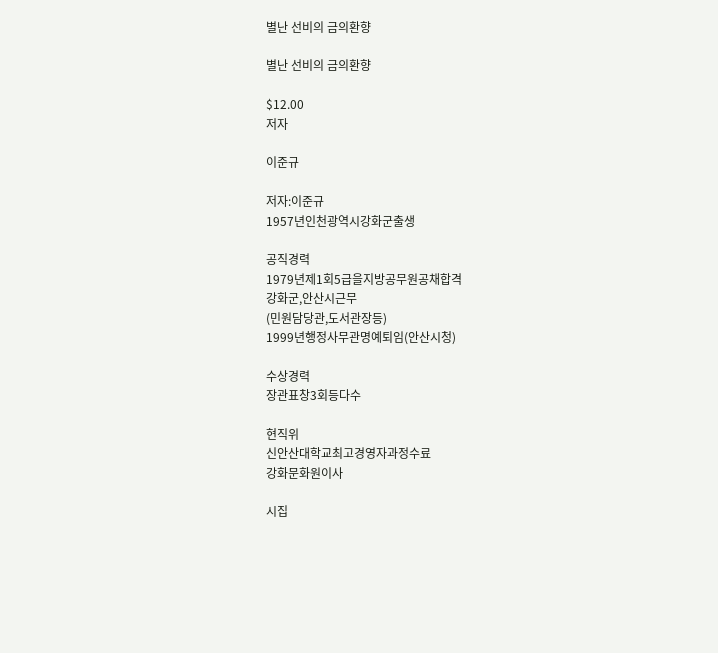별난 선비의 금의환향

별난 선비의 금의환향

$12.00
저자

이준규

저자:이준규
1957년인천광역시강화군출생

공직경력
1979년제1회5급을지방공무원공채합격
강화군,안산시근무
(민원담당관,도서관장등)
1999년행정사무관명예퇴임(안산시청)

수상경력
장관표창3회등다수

현직위
신안산대학교최고경영자과정수료
강화문화원이사

시집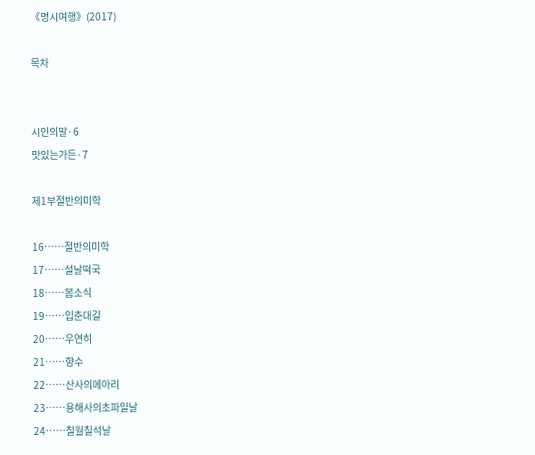《명시여행》(2017)

목차


시인의말·6
맛있는가든·7

제1부절반의미학

16……절반의미학
17……설날떡국
18……봄소식
19……입춘대길
20……우연히
21……향수
22……산사의메아리
23……용해사의초파일날
24……칠월칠석날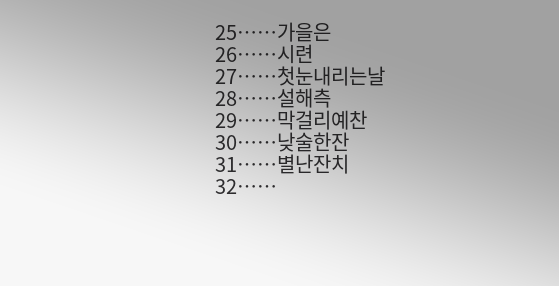25……가을은
26……시련
27……첫눈내리는날
28……설해측
29……막걸리예찬
30……낮술한잔
31……별난잔치
32……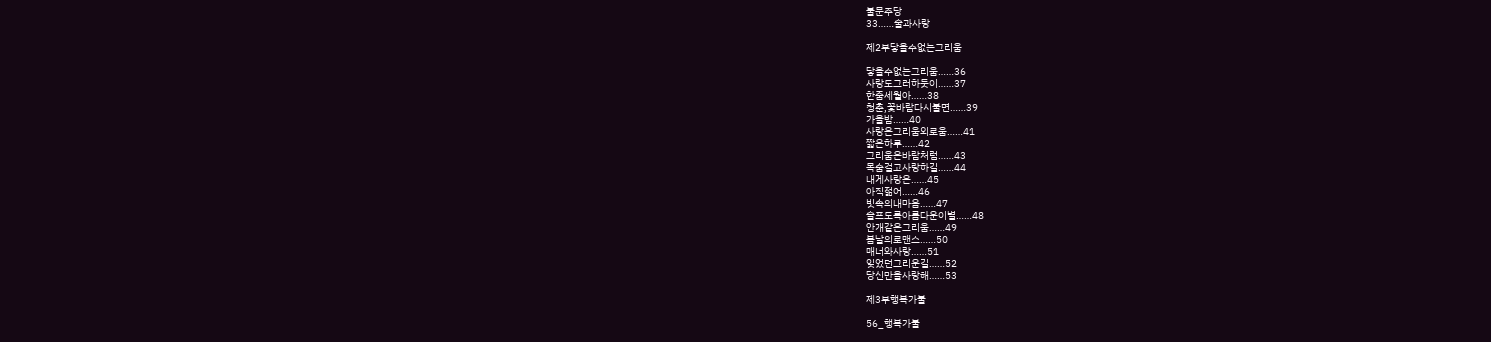불문주당
33……술과사랑

제2부닿을수없는그리움

닿을수없는그리움……36
사랑도그러하듯이……37
한줌세월아……38
청춘,꽃바람다시불면……39
가을밤……40
사랑은그리움외로움……41
짧은하루……42
그리움은바람처럼……43
목숨걸고사랑하길……44
내게사랑은……45
아직젊어……46
빗속의내마음……47
슬프도록아름다운이별……48
안개같은그리움……49
봄날의로맨스……50
매너와사랑……51
잊었던그리운길……52
당신만을사랑해……53

제3부행복가불

56_행복가불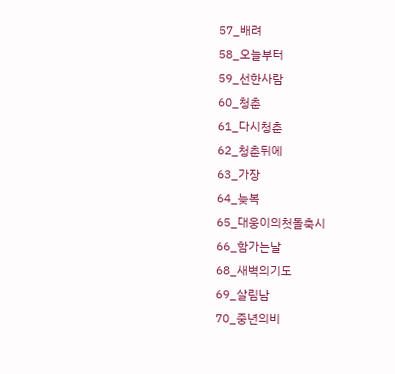57_배려
58_오늘부터
59_선한사람
60_청춘
61_다시청춘
62_청춘뒤에
63_가장
64_늦복
65_대웅이의첫돌축시
66_함가는날
68_새벽의기도
69_살림남
70_중년의비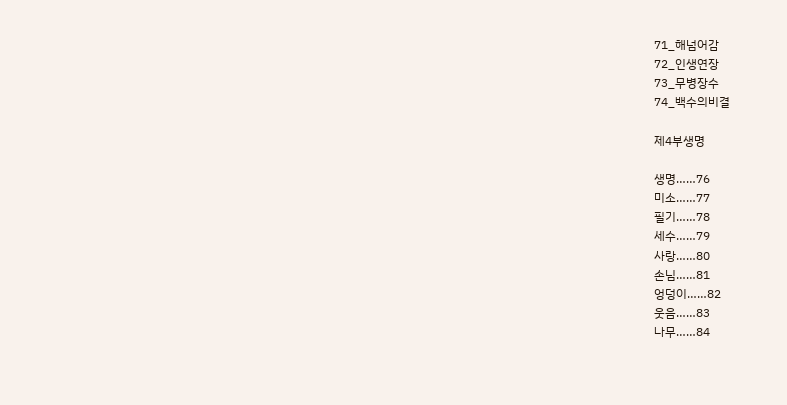71_해넘어감
72_인생연장
73_무병장수
74_백수의비결

제4부생명

생명……76
미소……77
필기……78
세수……79
사랑……80
손님……81
엉덩이……82
웃음……83
나무……84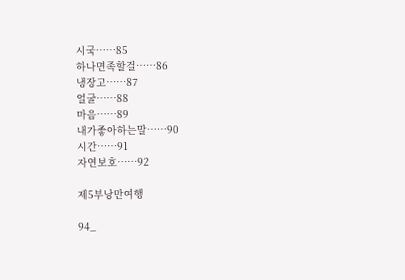시국……85
하나면족할걸……86
냉장고……87
얼굴……88
마음……89
내가좋아하는말……90
시간……91
자연보호……92

제5부낭만여행

94_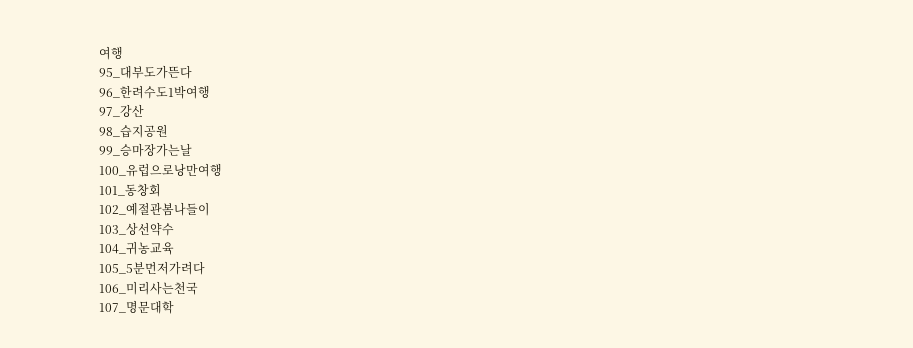여행
95_대부도가뜬다
96_한려수도1박여행
97_강산
98_습지공원
99_승마장가는날
100_유럽으로낭만여행
101_동창회
102_예절관봄나들이
103_상선약수
104_귀농교육
105_5분먼저가려다
106_미리사는천국
107_명문대학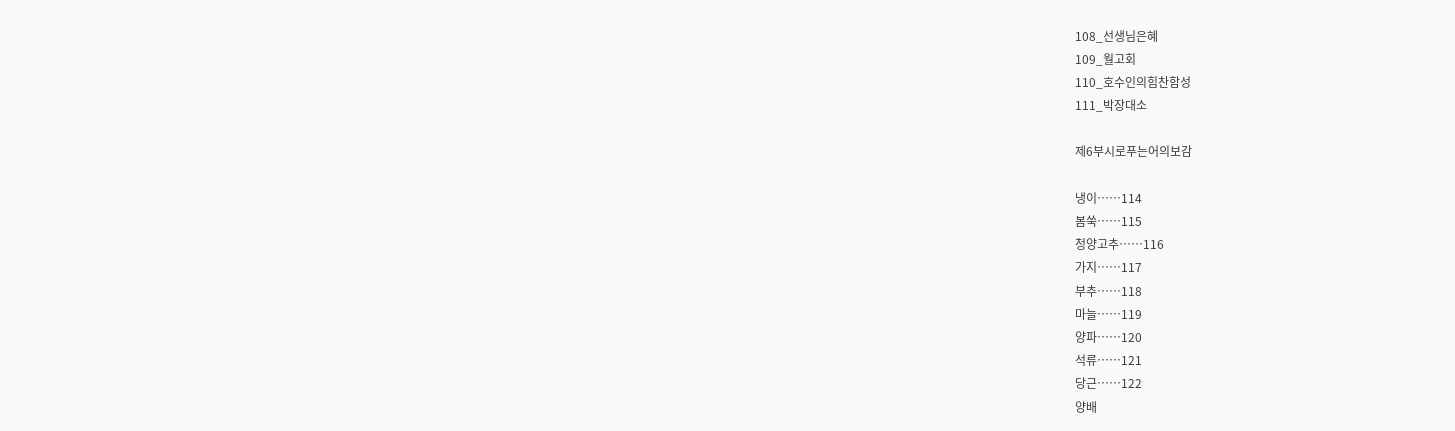108_선생님은혜
109_월고회
110_호수인의힘찬함성
111_박장대소

제6부시로푸는어의보감

냉이……114
봄쑥……115
청양고추……116
가지……117
부추……118
마늘……119
양파……120
석류……121
당근……122
양배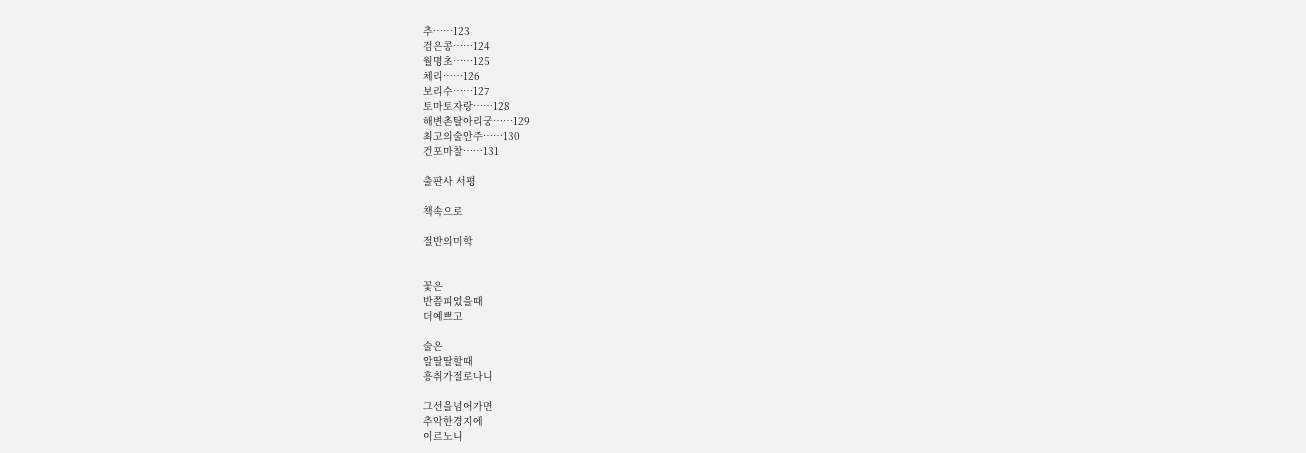추……123
검은콩……124
월명초……125
체리……126
보리수……127
토마토자랑……128
해변촌탈아리궁……129
최고의술안주……130
건포마찰……131

출판사 서평

책속으로

절반의미학


꽃은
반쯤피었을때
더예쁘고

술은
알딸딸할때
흥취가절로나니

그선을넘어가면
추악한경지에
이르노니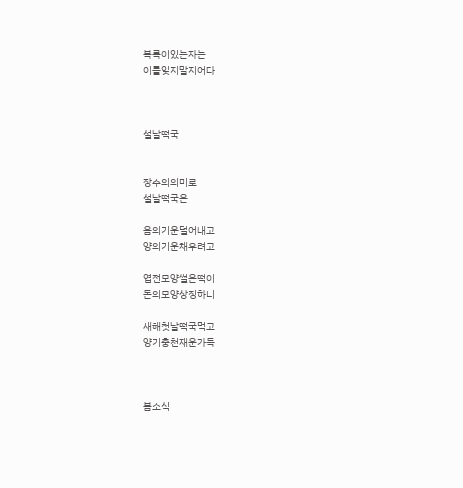복록이있는자는
이를잊지말지어다



설날떡국


장수의의미로
설날떡국은

음의기운덜어내고
양의기운채우려고

엽전모양썰은떡이
돈의모양상징하니

새해첫날떡국먹고
양기충천재운가득



봄소식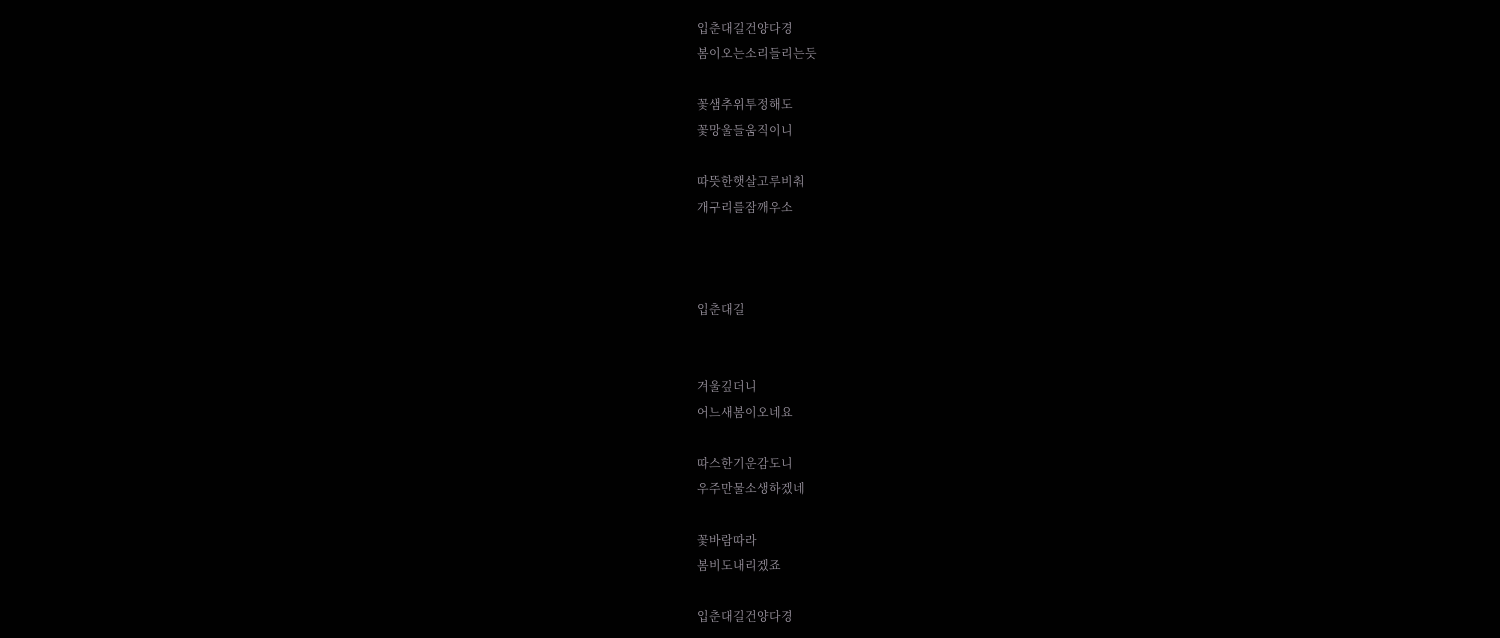입춘대길건양다경
봄이오는소리들리는듯

꽃샘추위투정해도
꽃망울들움직이니

따뜻한햇살고루비춰
개구리를잠깨우소



입춘대길


겨울깊더니
어느새봄이오네요

따스한기운감도니
우주만물소생하겠네

꽃바람따라
봄비도내리겠죠

입춘대길건양다경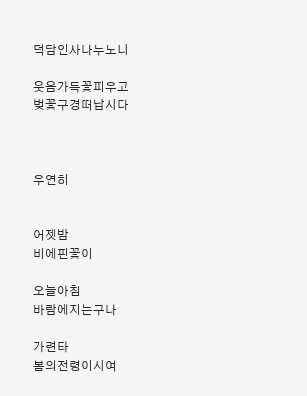덕담인사나누노니

웃음가득꽃피우고
벚꽃구경떠납시다



우연히


어젯밤
비에핀꽃이

오늘아침
바람에지는구나

가련타
봄의전령이시여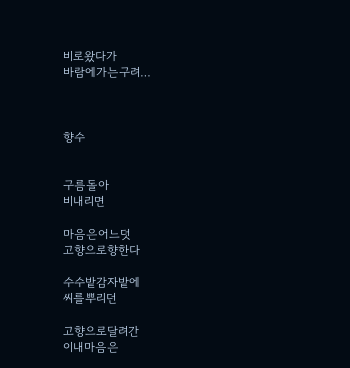비로왔다가
바람에가는구려…



향수


구름돌아
비내리면

마음은어느덧
고향으로향한다

수수밭감자밭에
씨를뿌리던

고향으로달려간
이내마음은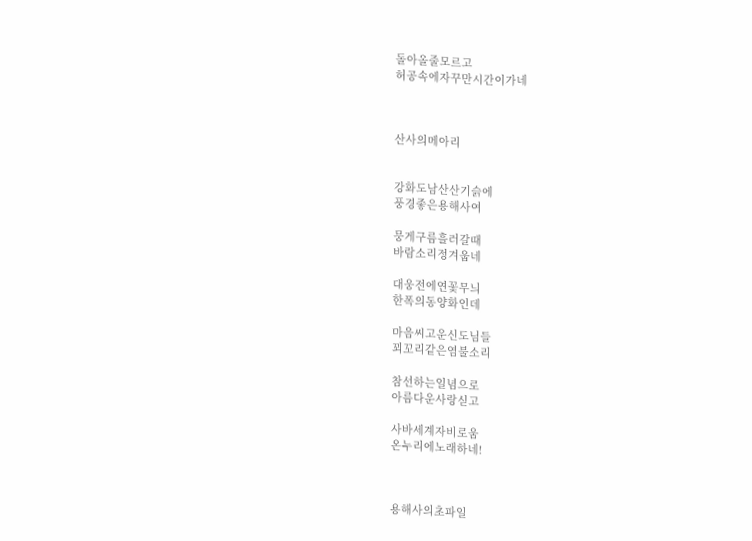돌아올줄모르고
허공속에자꾸만시간이가네



산사의메아리


강화도남산산기슭에
풍경좋은용해사여

뭉게구름흘러갈때
바람소리정겨웁네

대웅전에연꽃무늬
한폭의동양화인데

마음씨고운신도님들
꾀꼬리같은염불소리

참선하는일념으로
아름다운사랑싣고

사바세계자비로움
온누리에노래하네!



용해사의초파일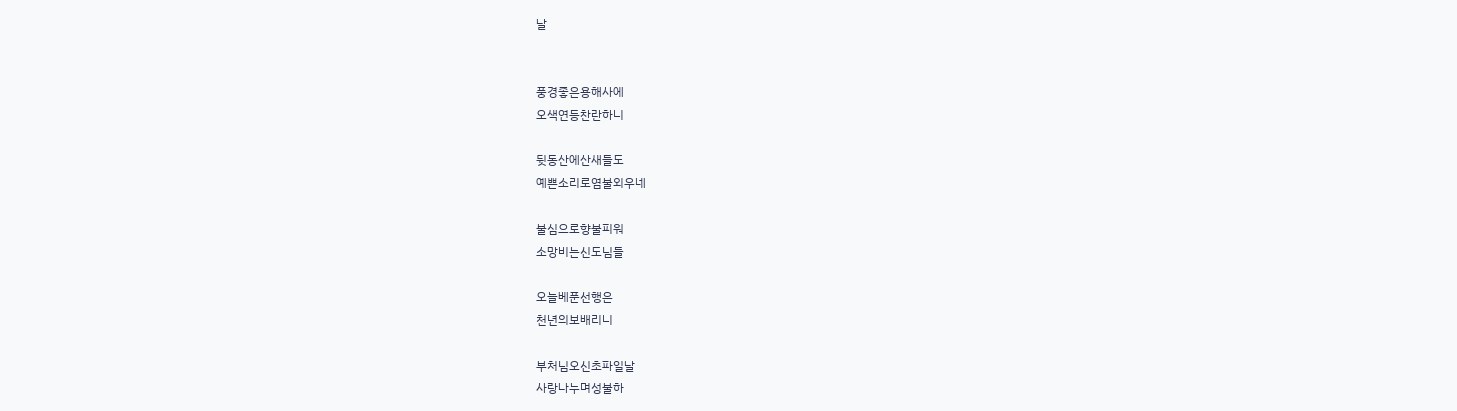날


풍경좋은용해사에
오색연등찬란하니

뒷동산에산새들도
예쁜소리로염불외우네

불심으로향불피워
소망비는신도님들

오늘베푼선행은
천년의보배리니

부처님오신초파일날
사랑나누며성불하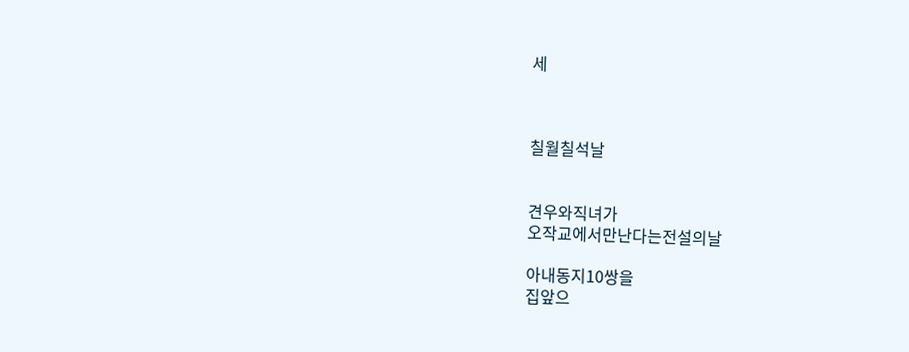세



칠월칠석날


견우와직녀가
오작교에서만난다는전설의날

아내동지10쌍을
집앞으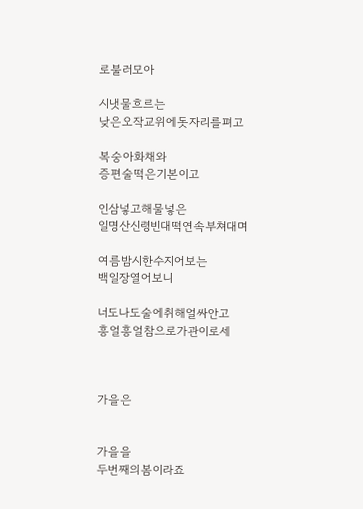로불러모아

시냇물흐르는
낮은오작교위에돗자리를펴고

복숭아화채와
증편술떡은기본이고

인삼넣고해물넣은
일명산신령빈대떡연속부쳐대며

여름밤시한수지어보는
백일장열어보니

너도나도술에취해얼싸안고
흥얼흥얼참으로가관이로세



가을은


가을을
두번째의봄이라죠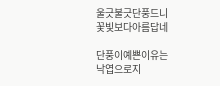울긋불긋단풍드니
꽃빛보다아름답네

단풍이예쁜이유는
낙엽으로지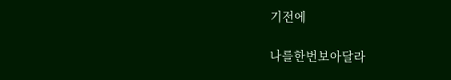기전에

나를한번보아달라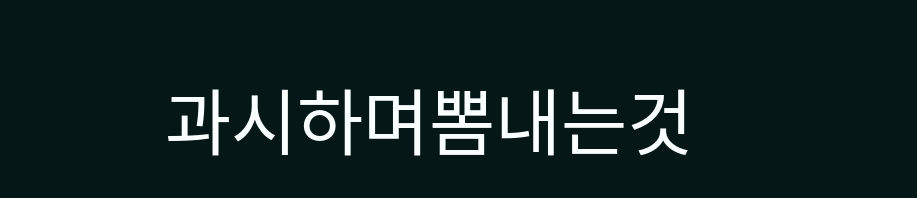과시하며뽐내는것